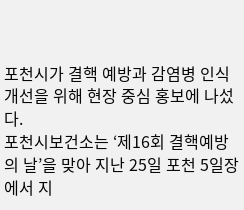포천시가 결핵 예방과 감염병 인식 개선을 위해 현장 중심 홍보에 나섰다.
포천시보건소는 ‘제16회 결핵예방의 날’을 맞아 지난 25일 포천 5일장에서 지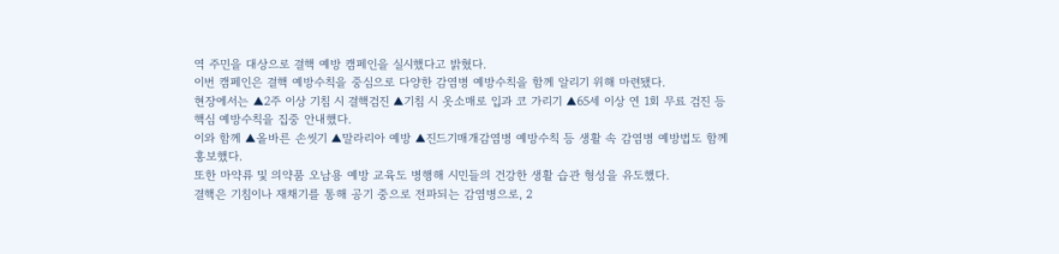역 주민을 대상으로 결핵 예방 캠페인을 실시했다고 밝혔다.
이번 캠페인은 결핵 예방수칙을 중심으로 다양한 감염병 예방수칙을 함께 알리기 위해 마련됐다.
현장에서는 ▲2주 이상 기침 시 결핵검진 ▲기침 시 옷소매로 입과 코 가리기 ▲65세 이상 연 1회 무료 검진 등 핵심 예방수칙을 집중 안내했다.
이와 함께 ▲올바른 손씻기 ▲말라리아 예방 ▲진드기매개감염병 예방수칙 등 생활 속 감염병 예방법도 함께 홍보했다.
또한 마약류 및 의약품 오남용 예방 교육도 병행해 시민들의 건강한 생활 습관 형성을 유도했다.
결핵은 기침이나 재채기를 통해 공기 중으로 전파되는 감염병으로, 2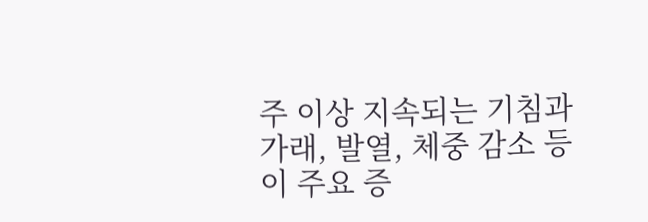주 이상 지속되는 기침과 가래, 발열, 체중 감소 등이 주요 증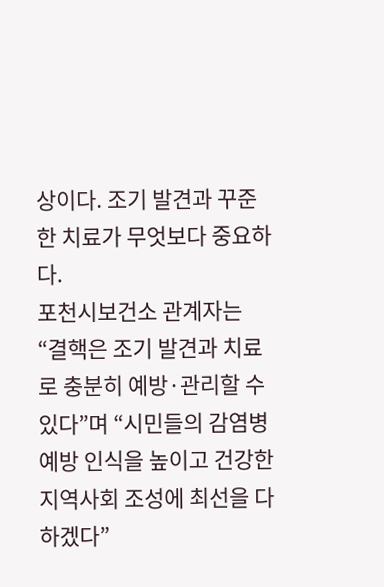상이다. 조기 발견과 꾸준한 치료가 무엇보다 중요하다.
포천시보건소 관계자는 “결핵은 조기 발견과 치료로 충분히 예방·관리할 수 있다”며 “시민들의 감염병 예방 인식을 높이고 건강한 지역사회 조성에 최선을 다하겠다”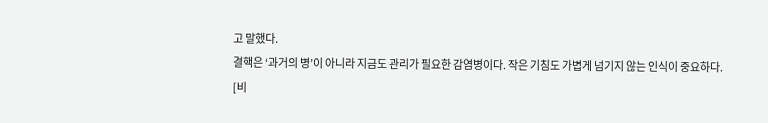고 말했다.
결핵은 ‘과거의 병’이 아니라 지금도 관리가 필요한 감염병이다. 작은 기침도 가볍게 넘기지 않는 인식이 중요하다.
[비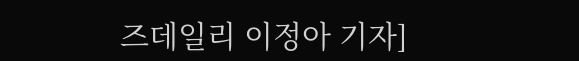즈데일리 이정아 기자]